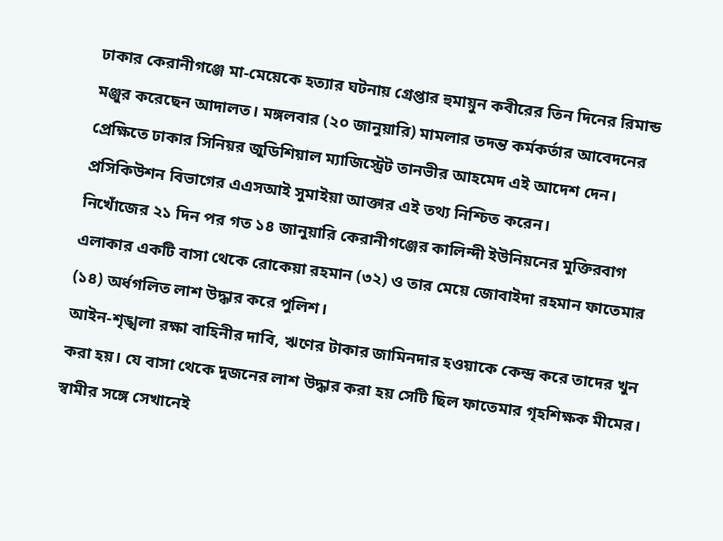ঢাকার কেরানীগঞ্জে মা-মেয়েকে হত্যার ঘটনায় গ্রেপ্তার হুমায়ুন কবীরের তিন দিনের রিমান্ড মঞ্জুর করেছেন আদালত। মঙ্গলবার (২০ জানুয়ারি) মামলার তদন্ত কর্মকর্তার আবেদনের প্রেক্ষিতে ঢাকার সিনিয়র জুডিশিয়াল ম্যাজিস্ট্রেট তানভীর আহমেদ এই আদেশ দেন। প্রসিকিউশন বিভাগের এএসআই সুমাইয়া আক্তার এই তথ্য নিশ্চিত করেন।
নিখোঁজের ২১ দিন পর গত ১৪ জানুয়ারি কেরানীগঞ্জের কালিন্দী ইউনিয়নের মুক্তিরবাগ এলাকার একটি বাসা থেকে রোকেয়া রহমান (৩২) ও তার মেয়ে জোবাইদা রহমান ফাতেমার (১৪) অর্ধগলিত লাশ উদ্ধার করে পুলিশ।
আইন-শৃঙ্খলা রক্ষা বাহিনীর দাবি, ঋণের টাকার জামিনদার হওয়াকে কেন্দ্র করে তাদের খুন করা হয়। যে বাসা থেকে দুজনের লাশ উদ্ধার করা হয় সেটি ছিল ফাতেমার গৃহশিক্ষক মীমের। স্বামীর সঙ্গে সেখানেই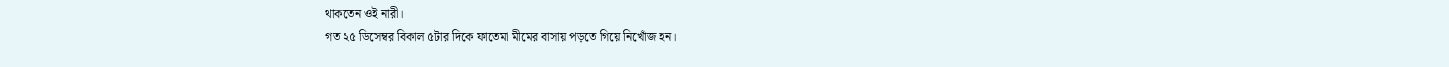থাকতেন ওই নারী।
গত ২৫ ডিসেম্বর বিকাল ৫টার দিকে ফাতেমা মীমের বাসায় পড়তে গিয়ে নিখোঁজ হন।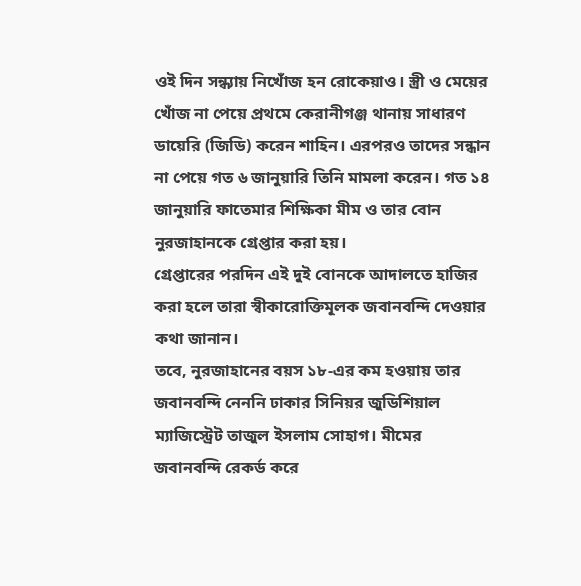ওই দিন সন্ধ্যায় নিখোঁজ হন রোকেয়াও। স্ত্রী ও মেয়ের খোঁজ না পেয়ে প্রথমে কেরানীগঞ্জ থানায় সাধারণ ডায়েরি (জিডি) করেন শাহিন। এরপরও তাদের সন্ধান না পেয়ে গত ৬ জানুয়ারি তিনি মামলা করেন। গত ১৪ জানুয়ারি ফাতেমার শিক্ষিকা মীম ও তার বোন নুরজাহানকে গ্রেপ্তার করা হয়।
গ্রেপ্তারের পরদিন এই দুই বোনকে আদালতে হাজির করা হলে তারা স্বীকারোক্তিমূলক জবানবন্দি দেওয়ার কথা জানান।
তবে, নুরজাহানের বয়স ১৮-এর কম হওয়ায় তার জবানবন্দি নেননি ঢাকার সিনিয়র জুডিশিয়াল ম্যাজিস্ট্রেট তাজুল ইসলাম সোহাগ। মীমের জবানবন্দি রেকর্ড করে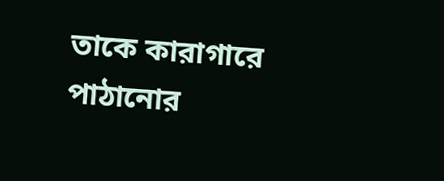তাকে কারাগারে পাঠানোর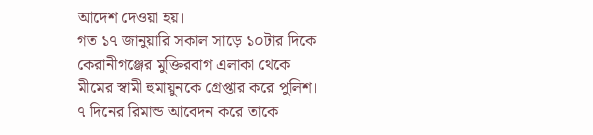আদেশ দেওয়া হয়।
গত ১৭ জানুয়ারি সকাল সাড়ে ১০টার দিকে কেরানীগঞ্জের মুক্তিরবাগ এলাকা থেকে মীমের স্বামী হুমায়ুনকে গ্রেপ্তার করে পুলিশ। ৭ দিনের রিমান্ড আবেদন করে তাকে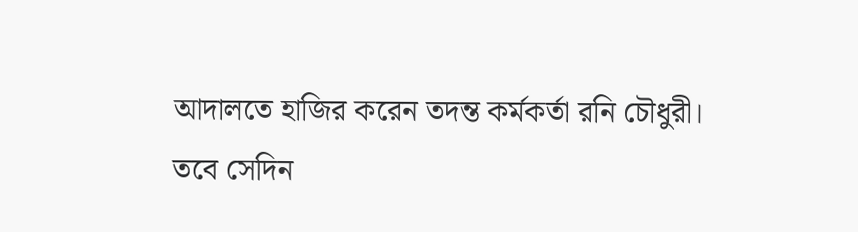আদালতে হাজির করেন তদন্ত কর্মকর্তা রনি চৌধুরী।
তবে সেদিন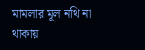মামলার মূল নথি না থাকায়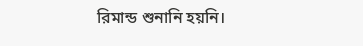রিমান্ড শুনানি হয়নি।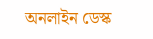অনলাইন ডেস্ক